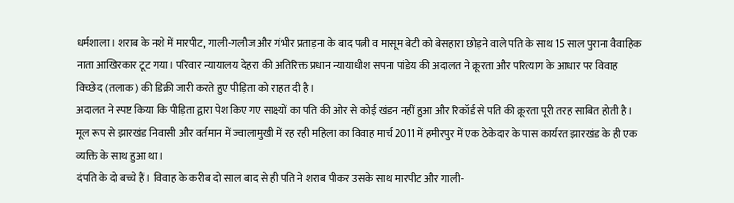धर्मशाला। शराब के नशे में मारपीट, गाली-गलौज और गंभीर प्रताड़ना के बाद पत्नी व मासूम बेटी को बेसहारा छोड़ने वाले पति के साथ 15 साल पुराना वैवाहिक नाता आखिरकार टूट गया। परिवार न्यायालय देहरा की अतिरिक्त प्रधान न्यायाधीश सपना पांडेय की अदालत ने क्रूरता और परित्याग के आधार पर विवाह विच्छेद (तलाक) की डिक्री जारी करते हुए पीड़िता को राहत दी है।
अदालत ने स्पष्ट किया कि पीड़िता द्वारा पेश किए गए साक्ष्यों का पति की ओर से कोई खंडन नहीं हुआ और रिकॉर्ड से पति की क्रूरता पूरी तरह साबित होती है। मूल रूप से झारखंड निवासी और वर्तमान में ज्वालामुखी में रह रही महिला का विवाह मार्च 2011 में हमीरपुर में एक ठेकेदार के पास कार्यरत झारखंड के ही एक व्यक्ति के साथ हुआ था।
दंपति के दो बच्चे हैं। विवाह के करीब दो साल बाद से ही पति ने शराब पीकर उसके साथ मारपीट और गाली-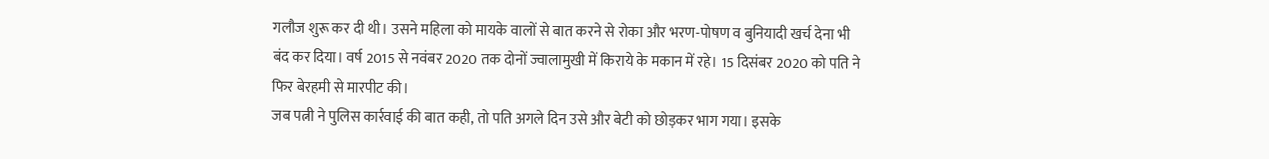गलौज शुरू कर दी थी। उसने महिला को मायके वालों से बात करने से रोका और भरण-पोषण व बुनियादी खर्च देना भी बंद कर दिया। वर्ष 2015 से नवंबर 2020 तक दोनों ज्वालामुखी में किराये के मकान में रहे। 15 दिसंबर 2020 को पति ने फिर बेरहमी से मारपीट की।
जब पत्नी ने पुलिस कार्रवाई की बात कही, तो पति अगले दिन उसे और बेटी को छोड़कर भाग गया। इसके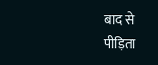बाद से पीड़िता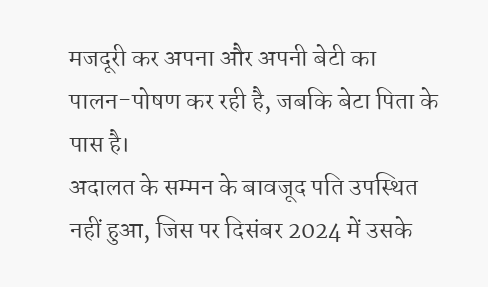मजदूरी कर अपना और अपनी बेटी का पालन-पोषण कर रही है, जबकि बेटा पिता के पास है।
अदालत के सम्मन के बावजूद पति उपस्थित नहीं हुआ, जिस पर दिसंबर 2024 में उसके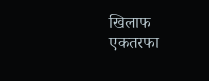खिलाफ एकतरफा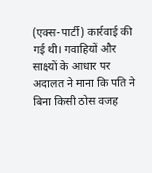(एक्स-पार्टी) कार्रवाई की गई थी। गवाहियों और साक्ष्यों के आधार पर अदालत ने माना कि पति ने बिना किसी ठोस वजह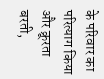के परिवार का परित्याग किया और क्रूरता बरती,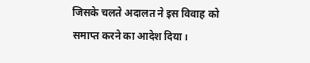जिसके चलते अदालत ने इस विवाह को समाप्त करने का आदेश दिया।